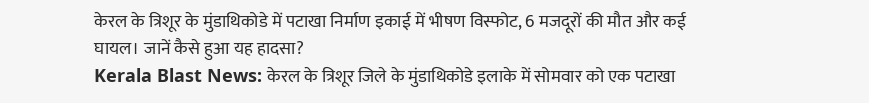केरल के त्रिशूर के मुंडाथिकोडे में पटाखा निर्माण इकाई में भीषण विस्फोट, 6 मजदूरों की मौत और कई घायल। जानें कैसे हुआ यह हादसा?
Kerala Blast News: केरल के त्रिशूर जिले के मुंडाथिकोडे इलाके में सोमवार को एक पटाखा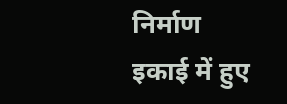निर्माण इकाई में हुए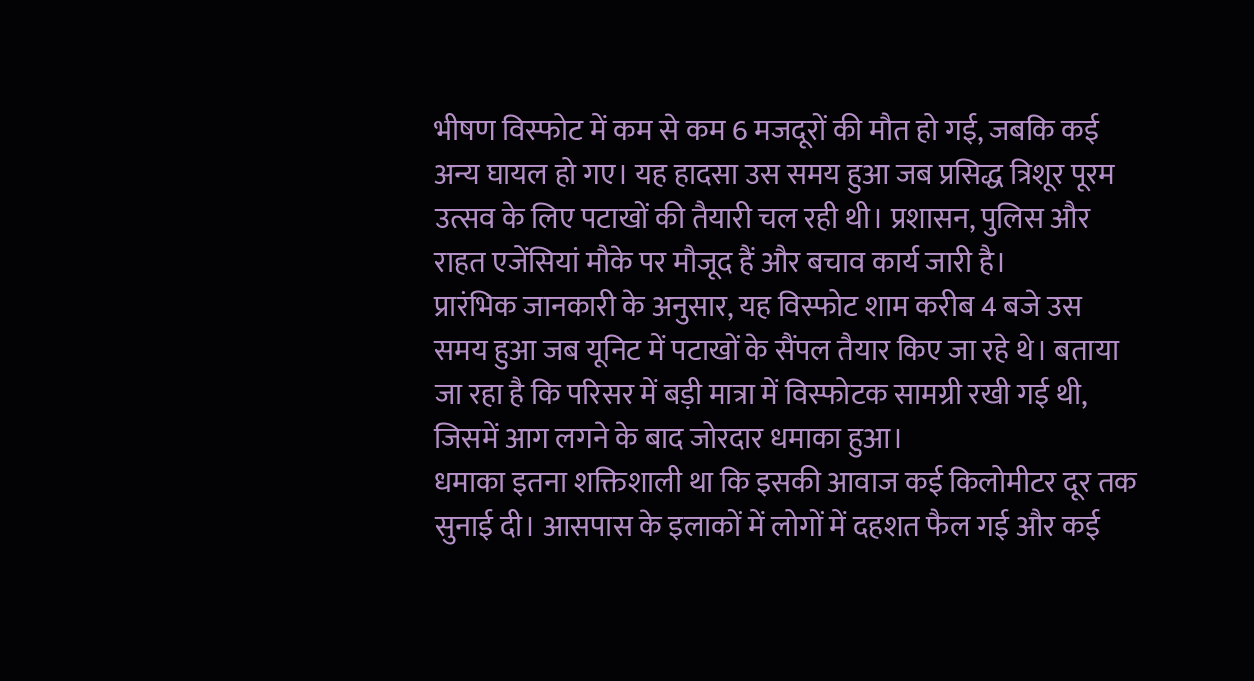भीषण विस्फोट में कम से कम 6 मजदूरों की मौत हो गई, जबकि कई अन्य घायल हो गए। यह हादसा उस समय हुआ जब प्रसिद्ध त्रिशूर पूरम उत्सव के लिए पटाखों की तैयारी चल रही थी। प्रशासन, पुलिस और राहत एजेंसियां मौके पर मौजूद हैं और बचाव कार्य जारी है।
प्रारंभिक जानकारी के अनुसार, यह विस्फोट शाम करीब 4 बजे उस समय हुआ जब यूनिट में पटाखों के सैंपल तैयार किए जा रहे थे। बताया जा रहा है कि परिसर में बड़ी मात्रा में विस्फोटक सामग्री रखी गई थी, जिसमें आग लगने के बाद जोरदार धमाका हुआ।
धमाका इतना शक्तिशाली था कि इसकी आवाज कई किलोमीटर दूर तक सुनाई दी। आसपास के इलाकों में लोगों में दहशत फैल गई और कई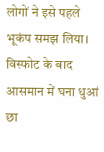लोगों ने इसे पहले भूकंप समझ लिया। विस्फोट के बाद आसमान में घना धुआं छा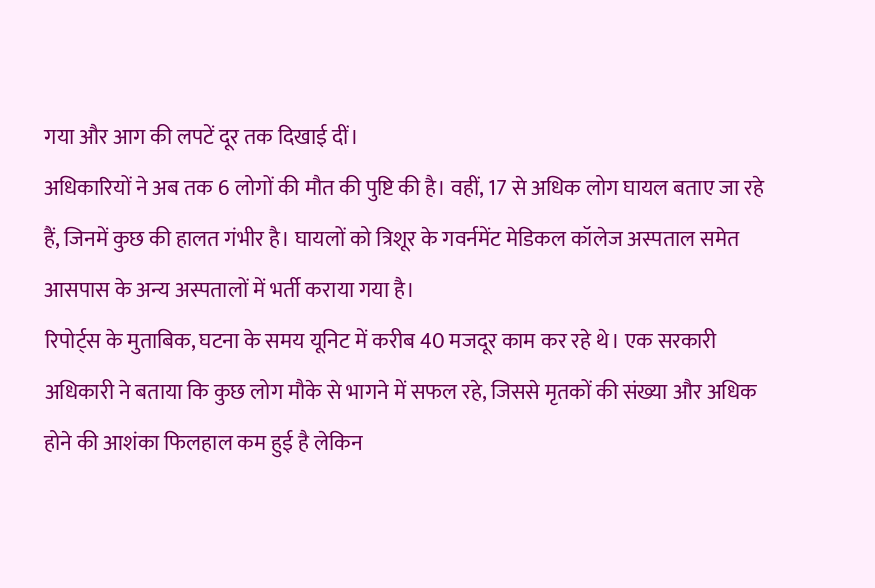गया और आग की लपटें दूर तक दिखाई दीं।
अधिकारियों ने अब तक 6 लोगों की मौत की पुष्टि की है। वहीं, 17 से अधिक लोग घायल बताए जा रहे हैं, जिनमें कुछ की हालत गंभीर है। घायलों को त्रिशूर के गवर्नमेंट मेडिकल कॉलेज अस्पताल समेत आसपास के अन्य अस्पतालों में भर्ती कराया गया है।
रिपोर्ट्स के मुताबिक, घटना के समय यूनिट में करीब 40 मजदूर काम कर रहे थे। एक सरकारी अधिकारी ने बताया कि कुछ लोग मौके से भागने में सफल रहे, जिससे मृतकों की संख्या और अधिक होने की आशंका फिलहाल कम हुई है लेकिन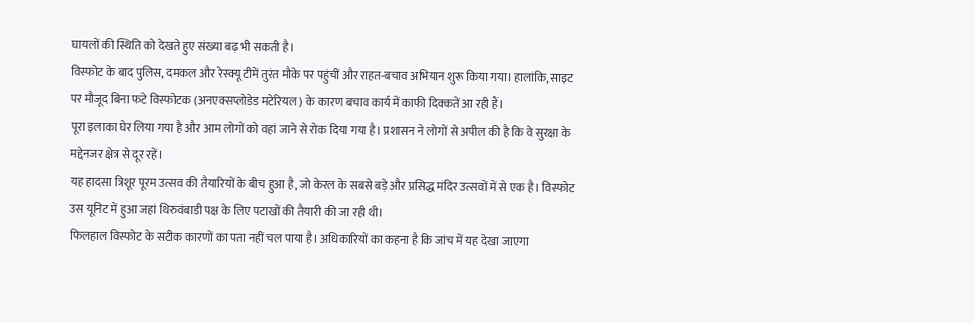घायलों की स्थिति को देखते हुए संख्या बढ़ भी सकती है।
विस्फोट के बाद पुलिस, दमकल और रेस्क्यू टीमें तुरंत मौके पर पहुंचीं और राहत-बचाव अभियान शुरू किया गया। हालांकि, साइट पर मौजूद बिना फटे विस्फोटक (अनएक्सप्लोडेड मटेरियल) के कारण बचाव कार्य में काफी दिक्कतें आ रही हैं।
पूरा इलाका घेर लिया गया है और आम लोगों को वहां जाने से रोक दिया गया है। प्रशासन ने लोगों से अपील की है कि वे सुरक्षा के मद्देनजर क्षेत्र से दूर रहें।
यह हादसा त्रिशूर पूरम उत्सव की तैयारियों के बीच हुआ है, जो केरल के सबसे बड़े और प्रसिद्ध मंदिर उत्सवों में से एक है। विस्फोट उस यूनिट में हुआ जहां थिरुवंबाडी पक्ष के लिए पटाखों की तैयारी की जा रही थी।
फिलहाल विस्फोट के सटीक कारणों का पता नहीं चल पाया है। अधिकारियों का कहना है कि जांच में यह देखा जाएगा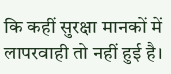कि कहीं सुरक्षा मानकों में लापरवाही तो नहीं हुई है।